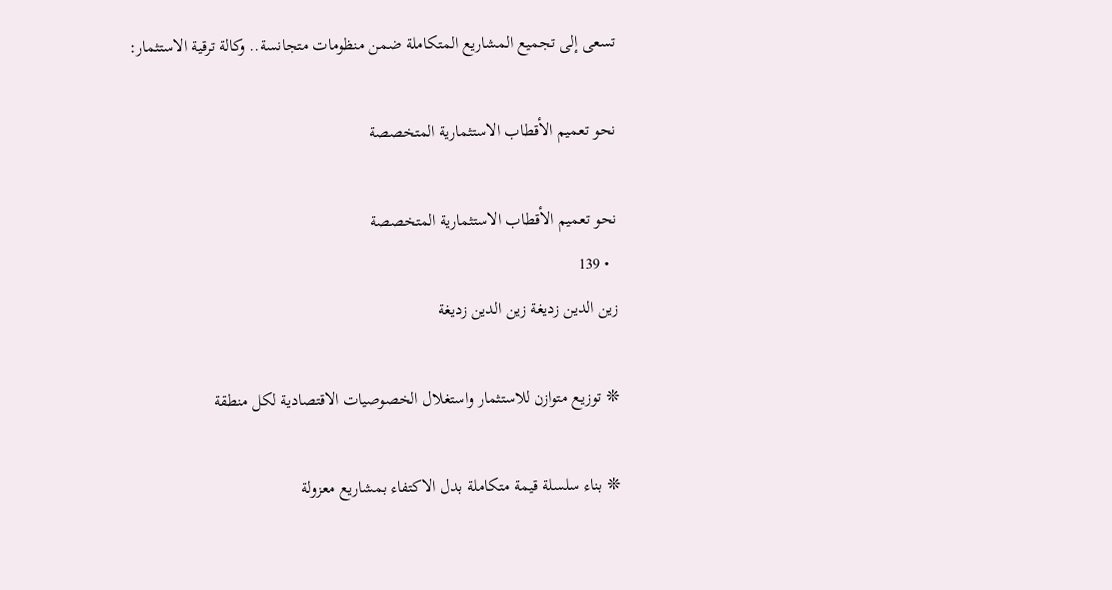تسعى إلى تجميع المشاريع المتكاملة ضمن منظومات متجانسة.. وكالة ترقية الاستثمار:

نحو تعميم الأقطاب الاستثمارية المتخصصة

نحو تعميم الأقطاب الاستثمارية المتخصصة
  • 139
زين الدين زديغة زين الدين زديغة

❊ توزيع متوازن للاستثمار واستغلال الخصوصيات الاقتصادية لكل منطقة

❊ بناء سلسلة قيمة متكاملة بدل الاكتفاء بمشاريع معزولة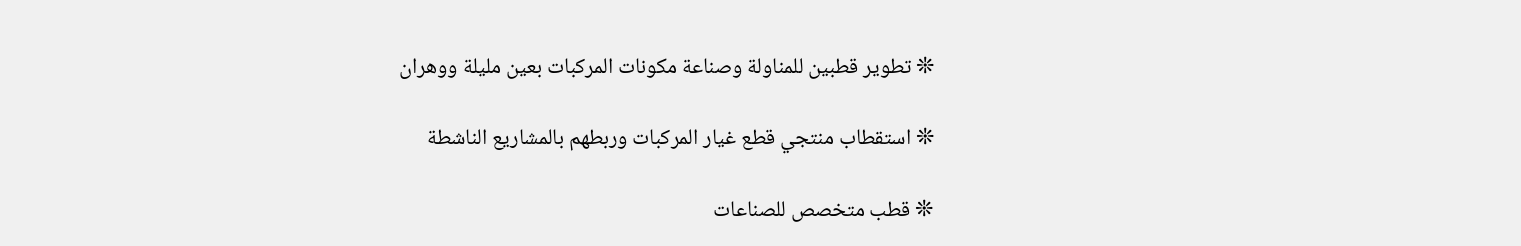❊ تطوير قطبين للمناولة وصناعة مكونات المركبات بعين مليلة ووهران

❊ استقطاب منتجي قطع غيار المركبات وربطهم بالمشاريع الناشطة

❊ قطب متخصص للصناعات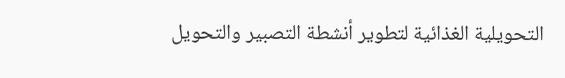التحويلية الغذائية لتطوير أنشطة التصبير والتحويل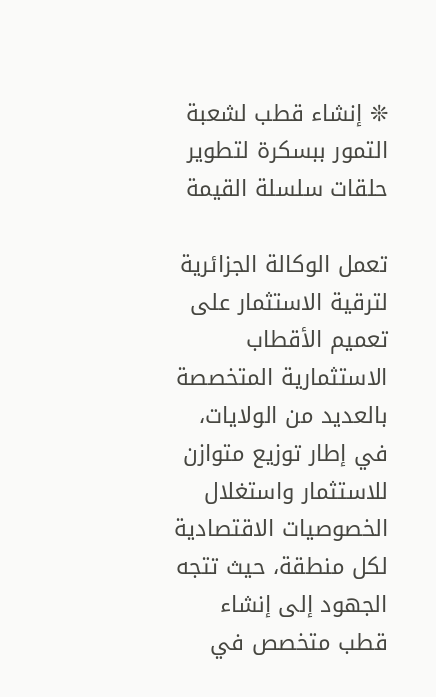❊ إنشاء قطب لشعبة التمور ببسكرة لتطوير حلقات سلسلة القيمة

تعمل الوكالة الجزائرية لترقية الاستثمار على تعميم الأقطاب الاستثمارية المتخصصة بالعديد من الولايات، في إطار توزيع متوازن للاستثمار واستغلال الخصوصيات الاقتصادية لكل منطقة، حيث تتجه الجهود إلى إنشاء قطب متخصص في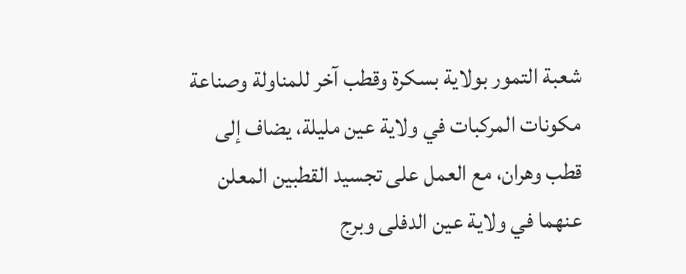شعبة التمور بولاية بسكرة وقطب آخر للمناولة وصناعة مكونات المركبات في ولاية عين مليلة، يضاف إلى قطب وهران، مع العمل على تجسيد القطبين المعلن عنهما في ولاية عين الدفلى وبرج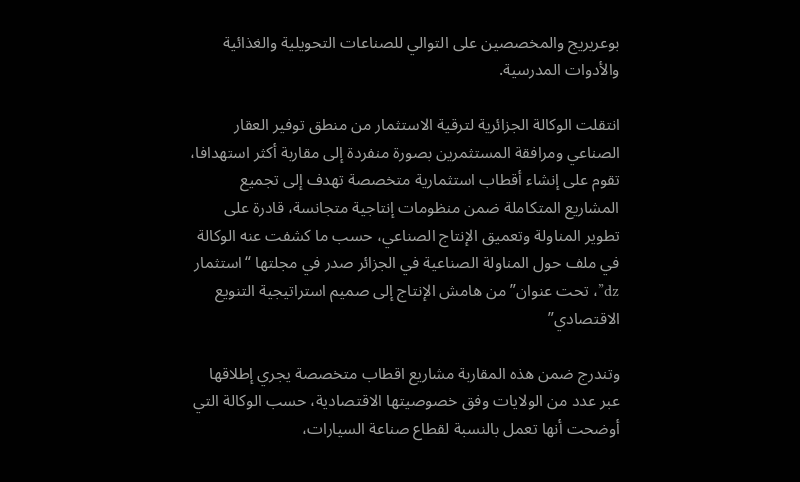بوعريريج والمخصصين على التوالي للصناعات التحويلية والغذائية والأدوات المدرسية.

انتقلت الوكالة الجزائرية لترقية الاستثمار من منطق توفير العقار الصناعي ومرافقة المستثمرين بصورة منفردة إلى مقاربة أكثر استهدافا، تقوم على إنشاء أقطاب استثمارية متخصصة تهدف إلى تجميع المشاريع المتكاملة ضمن منظومات إنتاجية متجانسة، قادرة على تطوير المناولة وتعميق الإنتاج الصناعي، حسب ما كشفت عنه الوكالة في ملف حول المناولة الصناعية في الجزائر صدر في مجلتها “استثمار dz”، تحت عنوان” من هامش الإنتاج إلى صميم استراتيجية التنويع الاقتصادي”

وتندرج ضمن هذه المقاربة مشاريع اقطاب متخصصة يجري إطلاقها عبر عدد من الولايات وفق خصوصيتها الاقتصادية، حسب الوكالة التي أوضحت أنها تعمل بالنسبة لقطاع صناعة السيارات،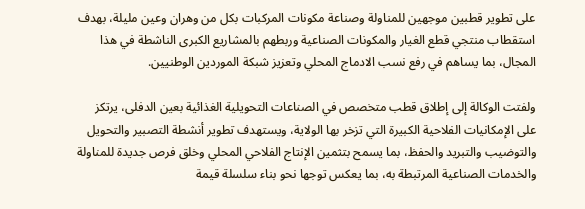على تطوير قطبين موجهين للمناولة وصناعة مكونات المركبات بكل من وهران وعين مليلة، بهدف استقطاب منتجي قطع الغيار والمكونات الصناعية وربطهم بالمشاريع الكبرى الناشطة في هذا المجال، بما يساهم في رفع نسب الادماج المحلي وتعزيز شبكة الموردين الوطنيين.

ولفتت الوكالة إلى إطلاق قطب متخصص في الصناعات التحويلية الغذائية بعين الدفلى، يرتكز على الإمكانيات الفلاحية الكبيرة التي تزخر بها الولاية، ويستهدف تطوير أنشطة التصبير والتحويل والتوضيب والتبريد والحفظ، بما يسمح بتثمين الإنتاج الفلاحي المحلي وخلق فرص جديدة للمناولة والخدمات الصناعية المرتبطة به، بما يعكس توجها نحو بناء سلسلة قيمة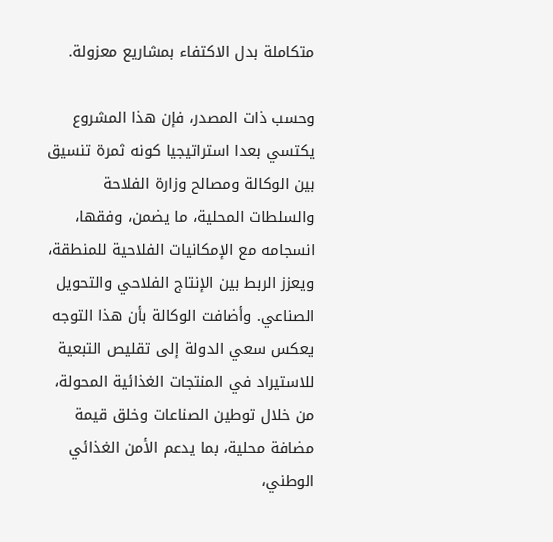متكاملة بدل الاكتفاء بمشاريع معزولة.

وحسب ذات المصدر، فإن هذا المشروع يكتسي بعدا استراتيجيا كونه ثمرة تنسيق بين الوكالة ومصالح وزارة الفلاحة والسلطات المحلية، ما يضمن، وفقها، انسجامه مع الإمكانيات الفلاحية للمنطقة، ويعزز الربط بين الإنتاج الفلاحي والتحويل الصناعي. وأضافت الوكالة بأن هذا التوجه يعكس سعي الدولة إلى تقليص التبعية للاستيراد في المنتجات الغذائية المحولة، من خلال توطين الصناعات وخلق قيمة مضافة محلية، بما يدعم الأمن الغذائي الوطني،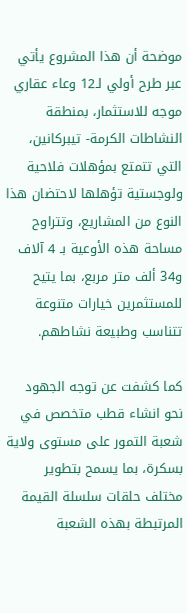موضحة أن هذا المشروع يأتي عبر طرح أولي لـ12 وعاء عقاري موجه للاستثمار، بمنطقة النشاطات الكرمة- تيبركانين، التي تتمتع بمؤهلات فلاحية ولوجستية تؤهلها لاحتضان هذا النوع من المشاريع، وتتراوح مساحة هذه الأوعية بـ 4 آلاف و34 ألف متر مربع، بما يتيح للمستثمرين خيارات متنوعة تتناسب وطبيعة نشاطهم.

كما كشفت عن توجه الجهود نحو انشاء قطب متخصص في شعبة التمور على مستوى ولاية بسكرة، بما يسمح بتطوير مختلف حلقات سلسلة القيمة المرتبطة بهذه الشعبة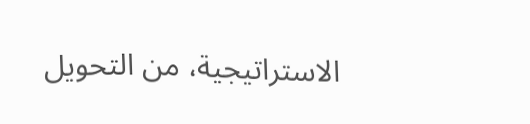الاستراتيجية، من التحويل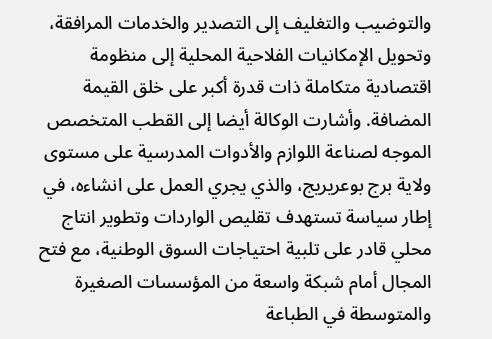والتوضيب والتغليف إلى التصدير والخدمات المرافقة، وتحويل الإمكانيات الفلاحية المحلية إلى منظومة اقتصادية متكاملة ذات قدرة أكبر على خلق القيمة المضافة. وأشارت الوكالة أيضا إلى القطب المتخصص الموجه لصناعة اللوازم والأدوات المدرسية على مستوى ولاية برج بوعريريج، والذي يجري العمل على انشاءه، في إطار سياسة تستهدف تقليص الواردات وتطوير انتاج محلي قادر على تلبية احتياجات السوق الوطنية، مع فتح المجال أمام شبكة واسعة من المؤسسات الصغيرة والمتوسطة في الطباعة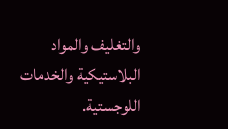والتغليف والمواد البلاستيكية والخدمات اللوجستية.